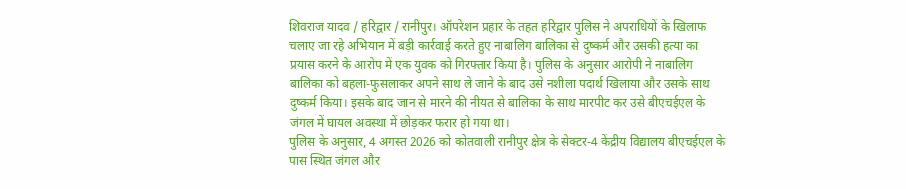शिवराज यादव / हरिद्वार / रानीपुर। ऑपरेशन प्रहार के तहत हरिद्वार पुलिस ने अपराधियों के खिलाफ चलाए जा रहे अभियान में बड़ी कार्रवाई करते हुए नाबालिग बालिका से दुष्कर्म और उसकी हत्या का प्रयास करने के आरोप में एक युवक को गिरफ्तार किया है। पुलिस के अनुसार आरोपी ने नाबालिग बालिका को बहला-फुसलाकर अपने साथ ले जाने के बाद उसे नशीला पदार्थ खिलाया और उसके साथ दुष्कर्म किया। इसके बाद जान से मारने की नीयत से बालिका के साथ मारपीट कर उसे बीएचईएल के जंगल में घायल अवस्था में छोड़कर फरार हो गया था।
पुलिस के अनुसार, 4 अगस्त 2026 को कोतवाली रानीपुर क्षेत्र के सेक्टर-4 केंद्रीय विद्यालय बीएचईएल के पास स्थित जंगल और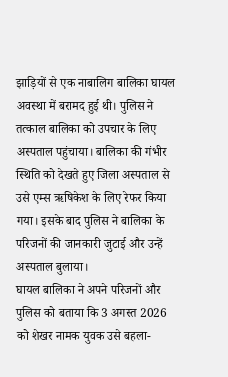झाड़ियों से एक नाबालिग बालिका घायल अवस्था में बरामद हुई थी। पुलिस ने तत्काल बालिका को उपचार के लिए अस्पताल पहुंचाया। बालिका की गंभीर स्थिति को देखते हुए जिला अस्पताल से उसे एम्स ऋषिकेश के लिए रेफर किया गया। इसके बाद पुलिस ने बालिका के परिजनों की जानकारी जुटाई और उन्हें अस्पताल बुलाया।
घायल बालिका ने अपने परिजनों और पुलिस को बताया कि 3 अगस्त 2026 को शेखर नामक युवक उसे बहला-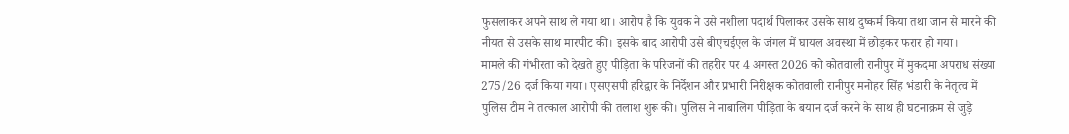फुसलाकर अपने साथ ले गया था। आरोप है कि युवक ने उसे नशीला पदार्थ पिलाकर उसके साथ दुष्कर्म किया तथा जान से मारने की नीयत से उसके साथ मारपीट की। इसके बाद आरोपी उसे बीएचईएल के जंगल में घायल अवस्था में छोड़कर फरार हो गया।
मामले की गंभीरता को देखते हुए पीड़िता के परिजनों की तहरीर पर 4 अगस्त 2026 को कोतवाली रानीपुर में मुकदमा अपराध संख्या 275/26 दर्ज किया गया। एसएसपी हरिद्वार के निर्देशन और प्रभारी निरीक्षक कोतवाली रानीपुर मनोहर सिंह भंडारी के नेतृत्व में पुलिस टीम ने तत्काल आरोपी की तलाश शुरू की। पुलिस ने नाबालिग पीड़िता के बयान दर्ज करने के साथ ही घटनाक्रम से जुड़े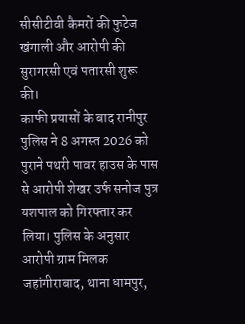सीसीटीवी कैमरों की फुटेज खंगाली और आरोपी की सुरागरसी एवं पतारसी शुरू की।
काफी प्रयासों के बाद रानीपुर पुलिस ने 8 अगस्त 2026 को पुराने पथरी पावर हाउस के पास से आरोपी शेखर उर्फ सनोज पुत्र यशपाल को गिरफ्तार कर लिया। पुलिस के अनुसार आरोपी ग्राम मिलक जहांगीराबाद, थाना धामपुर,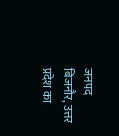जनपद बिजनौर, उत्तर प्रदेश का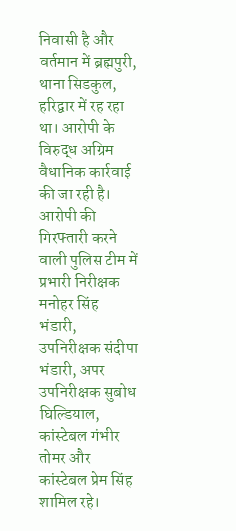निवासी है और वर्तमान में ब्रह्मपुरी, थाना सिडकुल, हरिद्वार में रह रहा था। आरोपी के विरुद्ध अग्रिम वैधानिक कार्रवाई की जा रही है।
आरोपी की गिरफ्तारी करने वाली पुलिस टीम में प्रभारी निरीक्षक मनोहर सिंह भंडारी, उपनिरीक्षक संदीपा भंडारी, अपर उपनिरीक्षक सुबोध घिल्डियाल, कांस्टेबल गंभीर तोमर और कांस्टेबल प्रेम सिंह शामिल रहे।